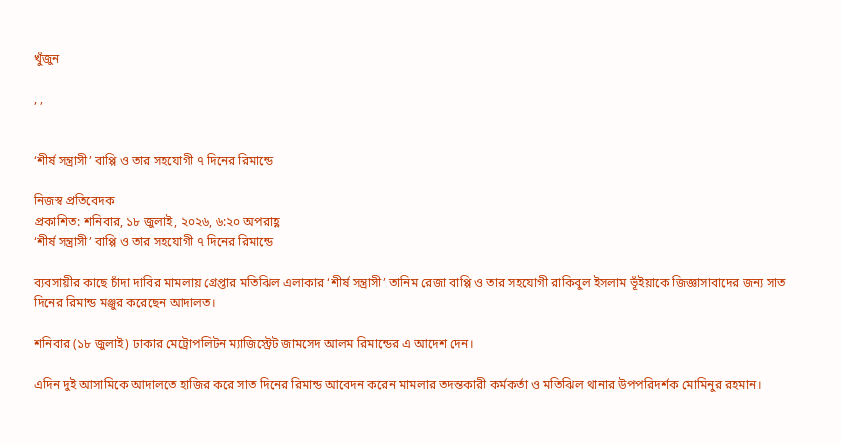খুঁজুন

, ,


‘শীর্ষ সন্ত্রাসী’ বাপ্পি ও তার সহযোগী ৭ দিনের রিমান্ডে

নিজস্ব প্রতিবেদক
প্রকাশিত: শনিবার, ১৮ জুলাই, ২০২৬, ৬:২০ অপরাহ্ণ
‘শীর্ষ সন্ত্রাসী’ বাপ্পি ও তার সহযোগী ৭ দিনের রিমান্ডে

ব্যবসায়ীর কাছে চাঁদা দাবির মামলায় গ্রেপ্তার মতিঝিল এলাকার ‘শীর্ষ সন্ত্রাসী’ তানিম রেজা বাপ্পি ও তার সহযোগী রাকিবুল ইসলাম ভূঁইয়াকে জিজ্ঞাসাবাদের জন্য সাত দিনের রিমান্ড মঞ্জুর করেছেন আদালত।

শনিবার (১৮ জুলাই) ঢাকার মেট্রোপলিটন ম্যাজিস্ট্রেট জামসেদ আলম রিমান্ডের এ আদেশ দেন।

এদিন দুই আসামিকে আদালতে হাজির করে সাত দিনের রিমান্ড আবেদন করেন মামলার তদন্তকারী কর্মকর্তা ও মতিঝিল থানার উপপরিদর্শক মোমিনুর রহমান।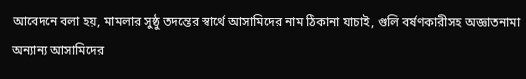আবেদনে বলা হয়, মামলার সুষ্ঠু তদন্তের স্বার্থে আসামিদের নাম ঠিকানা যাচাই, গুলি বর্ষণকারীসহ অজ্ঞাতনামা অন্যান্য আসামিদের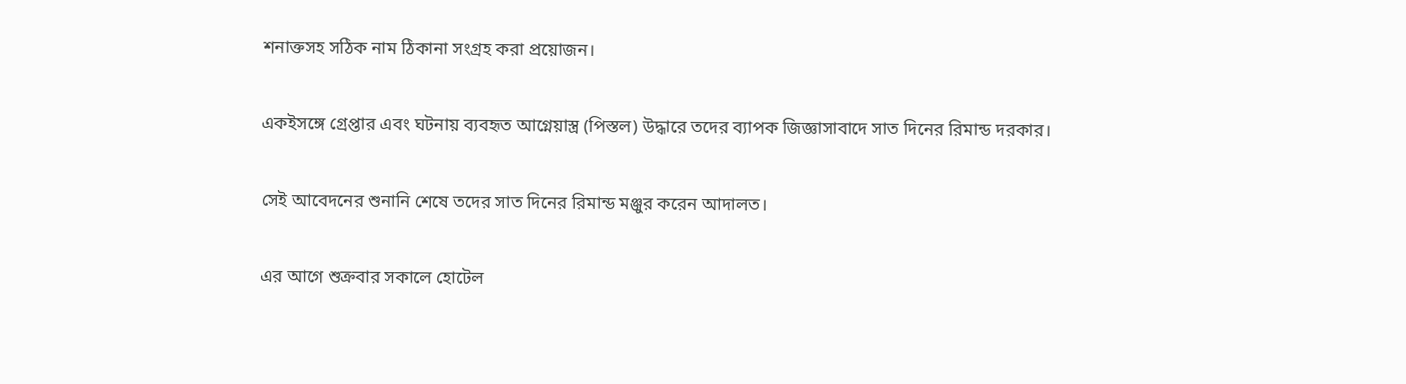শনাক্তসহ সঠিক নাম ঠিকানা সংগ্রহ করা প্রয়োজন।

একইসঙ্গে গ্রেপ্তার এবং ঘটনায় ব্যবহৃত আগ্নেয়াস্ত্র (পিস্তল) উদ্ধারে তদের ব্যাপক জিজ্ঞাসাবাদে সাত দিনের রিমান্ড দরকার।

সেই আবেদনের শুনানি শেষে তদের সাত দিনের রিমান্ড মঞ্জুর করেন আদালত।

এর আগে শুক্রবার সকালে হোটেল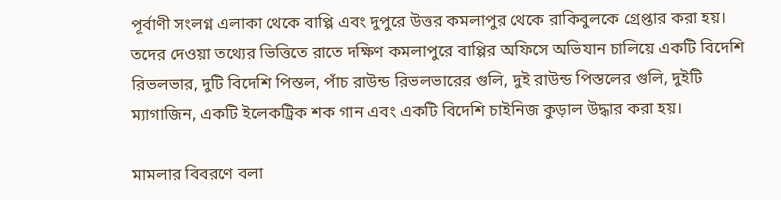পূর্বাণী সংলগ্ন এলাকা থেকে বাপ্পি এবং দুপুরে উত্তর কমলাপুর থেকে রাকিবুলকে গ্রেপ্তার করা হয়। তদের দেওয়া তথ্যের ভিত্তিতে রাতে দক্ষিণ কমলাপুরে বাপ্পির অফিসে অভিযান চালিয়ে একটি বিদেশি রিভলভার, দুটি বিদেশি পিস্তল, পাঁচ রাউন্ড রিভলভারের গুলি, দুই রাউন্ড পিস্তলের গুলি, দুইটি ম্যাগাজিন, একটি ইলেকট্রিক শক গান এবং একটি বিদেশি চাইনিজ কুড়াল উদ্ধার করা হয়।

মামলার বিবরণে বলা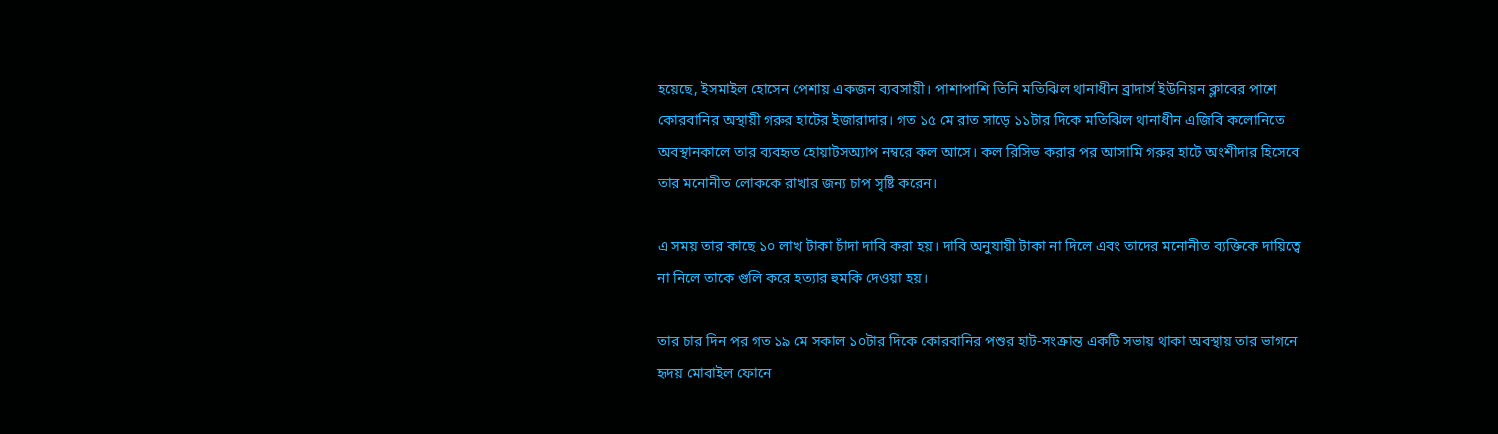হয়েছে, ইসমাইল হোসেন পেশায় একজন ব্যবসায়ী। পাশাপাশি তিনি মতিঝিল থানাধীন ব্রাদার্স ইউনিয়ন ক্লাবের পাশে কোরবানির অস্থায়ী গরুর হাটের ইজারাদার। গত ১৫ মে রাত সাড়ে ১১টার দিকে মতিঝিল থানাধীন এজিবি কলোনিতে অবস্থানকালে তার ব্যবহৃত হোয়াটসঅ্যাপ নম্বরে কল আসে। কল রিসিভ করার পর আসামি গরুর হাটে অংশীদার হিসেবে তার মনোনীত লোককে রাখার জন্য চাপ সৃষ্টি করেন।

এ সময় তার কাছে ১০ লাখ টাকা চাঁদা দাবি করা হয়। দাবি অনুযায়ী টাকা না দিলে এবং তাদের মনোনীত ব্যক্তিকে দায়িত্বে না নিলে তাকে গুলি করে হত্যার হুমকি দেওয়া হয়।

তার চার দিন পর গত ১৯ মে সকাল ১০টার দিকে কোরবানির পশুর হাট-সংক্রান্ত একটি সভায় থাকা অবস্থায় তার ভাগনে হৃদয় মোবাইল ফোনে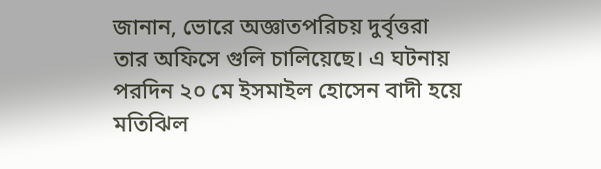জানান, ভোরে অজ্ঞাতপরিচয় দুর্বৃত্তরা তার অফিসে গুলি চালিয়েছে। এ ঘটনায় পরদিন ২০ মে ইসমাইল হোসেন বাদী হয়ে মতিঝিল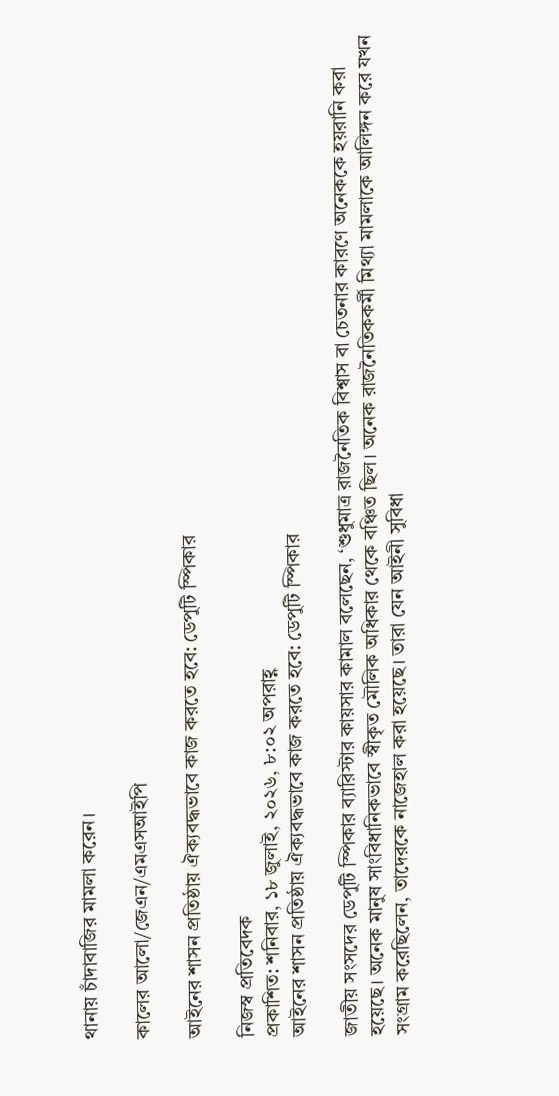থানায় চাঁদাবাজির মামলা করেন।

কালের আলো/জেএন/এমএসআইপি

আইনের শাসন প্রতিষ্ঠায় ঐক্যবদ্ধভাবে কাজ করতে হবে: ডেপুটি স্পিকার

নিজস্ব প্রতিবেদক
প্রকাশিত: শনিবার, ১৮ জুলাই, ২০২৬, ৮:০২ অপরাহ্ণ
আইনের শাসন প্রতিষ্ঠায় ঐক্যবদ্ধভাবে কাজ করতে হবে: ডেপুটি স্পিকার

জাতীয় সংসদের ডেপুটি স্পিকার ব্যারিস্টার কায়সার কামাল বলেছেন, ‘শুধুমাত্র রাজনৈতিক বিশ্বাস বা চেতনার কারণে অনেককে হয়রানি করা হয়েছে। অনেক মানুষ সাংবিধানিকভাবে স্বীকৃত মৌলিক অধিকার থেকে বঞ্চিত ছিল। অনেক রাজনৈতিককর্মী মিথ্যা মামলাকে আলিঙ্গন করে যখন সংগ্রাম করেছিলেন, তাদেরকে নাজেহাল করা হয়েছে। তারা যেন আইনী সুবিধা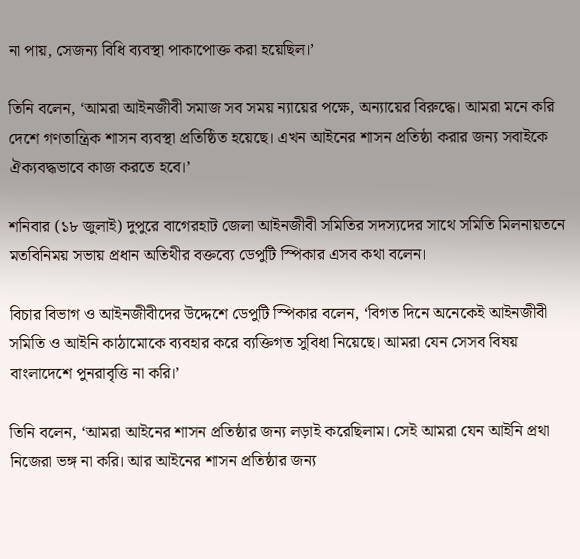না পায়, সেজন্য বিধি ব্যবস্থা পাকাপোক্ত করা হয়েছিল।’

তিনি বলেন, ‘আমরা আইনজীবী সমাজ সব সময় ন্যায়ের পক্ষে, অন্যায়ের বিরুদ্ধে। আমরা মনে করি দেশে গণতান্ত্রিক শাসন ব্যবস্থা প্রতিষ্ঠিত হয়েছে। এখন আইনের শাসন প্রতিষ্ঠা করার জন্য সবাইকে ঐক্যবদ্ধভাবে কাজ করতে হবে।’

শনিবার (১৮ জুলাই) দুপুরে বাগেরহাট জেলা আইনজীবী সমিতির সদস্যদের সাথে সমিতি মিলনায়তনে মতবিনিময় সভায় প্রধান অতিথীর বক্তব্যে ডেপুটি স্পিকার এসব কথা বলেন।

বিচার বিভাগ ও আইনজীবীদের উদ্দেশে ডেপুটি স্পিকার বলেন, ‘বিগত দিনে অনেকেই আইনজীবী সমিতি ও আইনি কাঠামোকে ব্যবহার করে ব্যক্তিগত সুবিধা নিয়েছে। আমরা যেন সেসব বিষয় বাংলাদেশে পুনরাবৃত্তি না করি।’

তিনি বলেন, ‘আমরা আইনের শাসন প্রতিষ্ঠার জন্য লড়াই করেছিলাম। সেই আমরা যেন আইনি প্রথা নিজেরা ভঙ্গ না করি। আর আইনের শাসন প্রতিষ্ঠার জন্য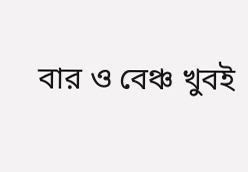বার ও বেঞ্চ খুবই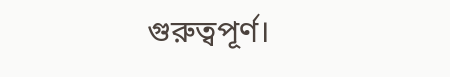গুরুত্বপূর্ণ।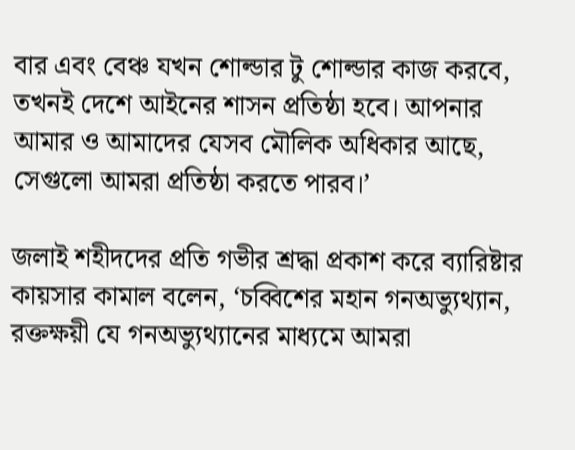বার এবং বেঞ্চ যখন শোল্ডার টু শোল্ডার কাজ করবে, তখনই দেশে আইনের শাসন প্রতিষ্ঠা হবে। আপনার আমার ও আমাদের যেসব মৌলিক অধিকার আছে, সেগুলো আমরা প্রতিষ্ঠা করতে পারব।’

জলাই শহীদদের প্রতি গভীর শ্রদ্ধা প্রকাশ করে ব্যারিষ্টার কায়সার কামাল বলেন, ‘চব্বিশের মহান গনঅভ্যুথ্যান, রক্তক্ষয়ী যে গনঅভ্যুথ্যানের মাধ্যমে আমরা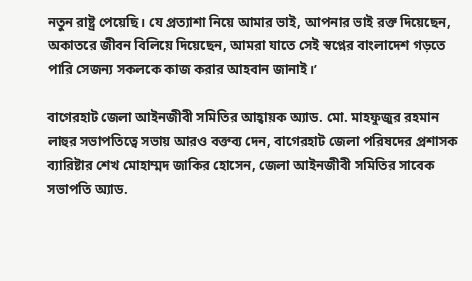নতুন রাষ্ট্র পেয়েছি। যে প্রত্যাশা নিয়ে আমার ভাই, আপনার ভাই রক্ত দিয়েছেন, অকাতরে জীবন বিলিয়ে দিয়েছেন, আমরা যাতে সেই স্বপ্নের বাংলাদেশ গড়তে পারি সেজন্য সকলকে কাজ করার আহবান জানাই।’

বাগেরহাট জেলা আইনজীবী সমিতির আহ্বায়ক অ্যাড. মো. মাহফুজুর রহমান লাহুর সভাপতিত্বে সভায় আরও বক্তব্য দেন, বাগেরহাট জেলা পরিষদের প্রশাসক ব্যারিষ্টার শেখ মোহাম্মদ জাকির হোসেন, জেলা আইনজীবী সমিতির সাবেক সভাপতি অ্যাড.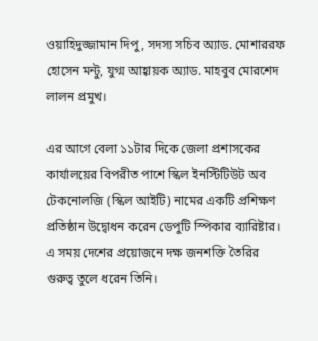ওয়াহিদুজ্জামান দিপু, সদস্য সচিব অ্যাড. মোশাররফ হোসেন মন্টু, যুগ্ম আহ্বায়ক অ্যাড. মাহবুব মোরশেদ লালন প্রমুখ।

এর আগে বেলা ১১টার দিকে জেলা প্রশাসকের কার্যালয়ের বিপরীত পাশে স্কিল ইনস্টিটিউট অব টেকনোলজি (স্কিল আইটি) নামের একটি প্রশিক্ষণ প্রতিষ্ঠান উদ্বোধন করেন ডেপুটি স্পিকার ব্যারিষ্টার। এ সময় দেশের প্রয়োজনে দক্ষ জনশক্তি তৈরির গুরুত্ব তুলে ধরেন তিনি।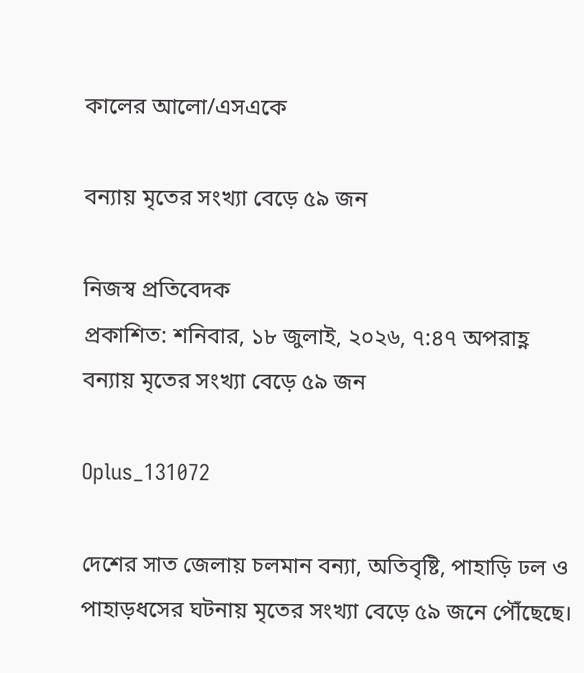কালের আলো/এসএকে

বন্যায় মৃতের সংখ্যা বেড়ে ৫৯ জন

নিজস্ব প্রতিবেদক
প্রকাশিত: শনিবার, ১৮ জুলাই, ২০২৬, ৭:৪৭ অপরাহ্ণ
বন্যায় মৃতের সংখ্যা বেড়ে ৫৯ জন

Oplus_131072

দেশের সাত জেলায় চলমান বন্যা, অতিবৃষ্টি, পাহাড়ি ঢল ও পাহাড়ধসের ঘটনায় মৃতের সংখ্যা বেড়ে ৫৯ জনে পৌঁছেছে।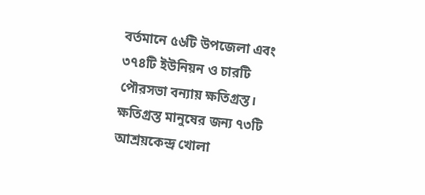বর্তমানে ৫৬টি উপজেলা এবং ৩৭৪টি ইউনিয়ন ও চারটি পৌরসভা বন্যায় ক্ষতিগ্রস্ত। ক্ষতিগ্রস্ত মানুষের জন্য ৭৩টি আশ্রয়কেন্দ্র খোলা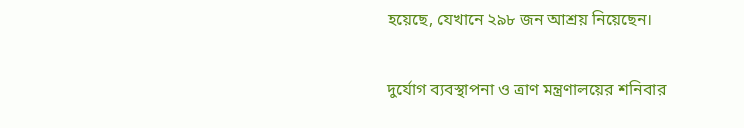হয়েছে, যেখানে ২৯৮ জন আশ্রয় নিয়েছেন।

দুর্যোগ ব্যবস্থাপনা ও ত্রাণ মন্ত্রণালয়ের শনিবার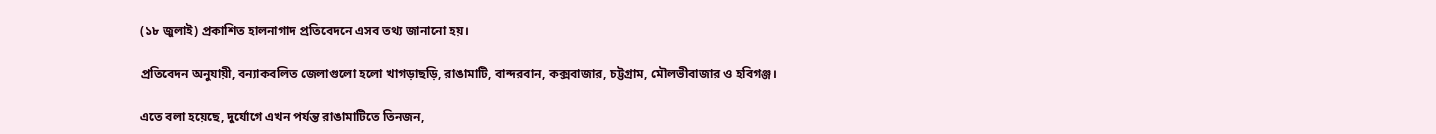(১৮ জুলাই) প্রকাশিত হালনাগাদ প্রতিবেদনে এসব তথ্য জানানো হয়।

প্রতিবেদন অনুযায়ী, বন্যাকবলিত জেলাগুলো হলো খাগড়াছড়ি, রাঙামাটি, বান্দরবান, কক্সবাজার, চট্টগ্রাম, মৌলভীবাজার ও হবিগঞ্জ।

এতে বলা হয়েছে, দুর্যোগে এখন পর্যন্ত রাঙামাটিতে তিনজন,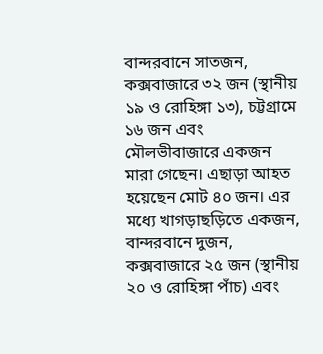বান্দরবানে সাতজন, কক্সবাজারে ৩২ জন (স্থানীয় ১৯ ও রোহিঙ্গা ১৩), চট্টগ্রামে ১৬ জন এবং মৌলভীবাজারে একজন মারা গেছেন। এছাড়া আহত হয়েছেন মোট ৪০ জন। এর মধ্যে খাগড়াছড়িতে একজন, বান্দরবানে দুজন, কক্সবাজারে ২৫ জন (স্থানীয় ২০ ও রোহিঙ্গা পাঁচ) এবং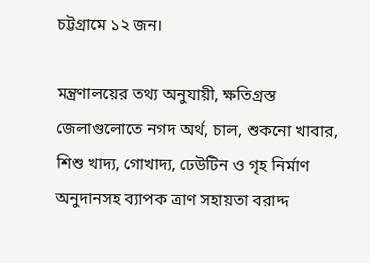চট্টগ্রামে ১২ জন।

মন্ত্রণালয়ের তথ্য অনুযায়ী, ক্ষতিগ্রস্ত জেলাগুলোতে নগদ অর্থ, চাল, শুকনো খাবার, শিশু খাদ্য, গোখাদ্য, ঢেউটিন ও গৃহ নির্মাণ অনুদানসহ ব্যাপক ত্রাণ সহায়তা বরাদ্দ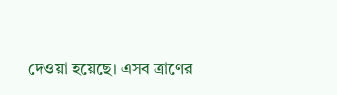দেওয়া হয়েছে। এসব ত্রাণের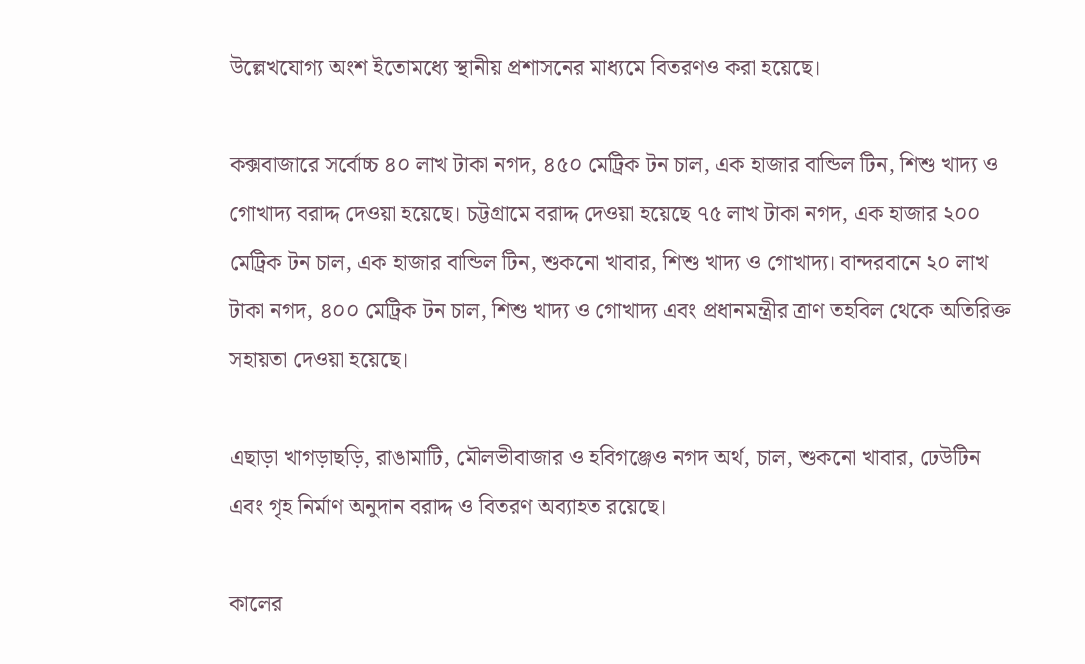উল্লেখযোগ্য অংশ ইতোমধ্যে স্থানীয় প্রশাসনের মাধ্যমে বিতরণও করা হয়েছে।

কক্সবাজারে সর্বোচ্চ ৪০ লাখ টাকা নগদ, ৪৫০ মেট্রিক টন চাল, এক হাজার বান্ডিল টিন, শিশু খাদ্য ও গোখাদ্য বরাদ্দ দেওয়া হয়েছে। চট্টগ্রামে বরাদ্দ দেওয়া হয়েছে ৭৫ লাখ টাকা নগদ, এক হাজার ২০০ মেট্রিক টন চাল, এক হাজার বান্ডিল টিন, শুকনো খাবার, শিশু খাদ্য ও গোখাদ্য। বান্দরবানে ২০ লাখ টাকা নগদ, ৪০০ মেট্রিক টন চাল, শিশু খাদ্য ও গোখাদ্য এবং প্রধানমন্ত্রীর ত্রাণ তহবিল থেকে অতিরিক্ত সহায়তা দেওয়া হয়েছে।

এছাড়া খাগড়াছড়ি, রাঙামাটি, মৌলভীবাজার ও হবিগঞ্জেও নগদ অর্থ, চাল, শুকনো খাবার, ঢেউটিন এবং গৃহ নির্মাণ অনুদান বরাদ্দ ও বিতরণ অব্যাহত রয়েছে।

কালের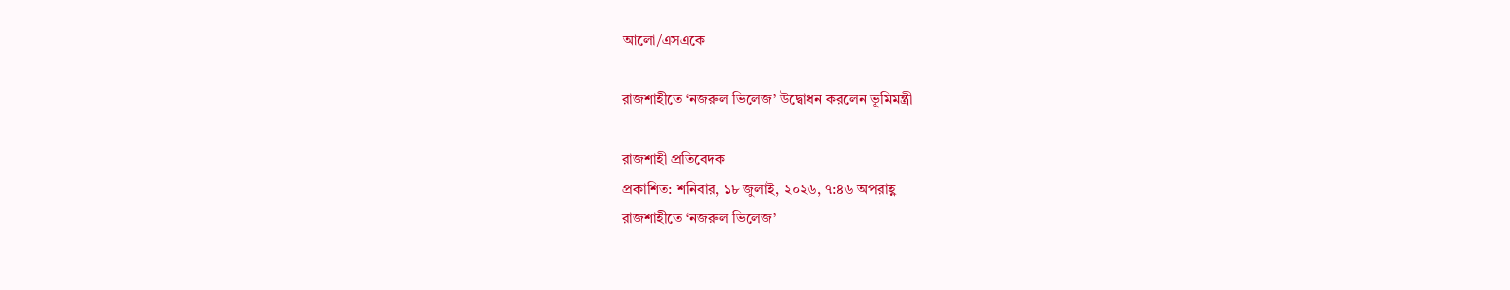আলো/এসএকে

রাজশাহীতে ‘নজরুল ভিলেজ’ উদ্বোধন করলেন ভূমিমন্ত্রী

রাজশাহী প্রতিবেদক
প্রকাশিত: শনিবার, ১৮ জুলাই, ২০২৬, ৭:৪৬ অপরাহ্ণ
রাজশাহীতে ‘নজরুল ভিলেজ’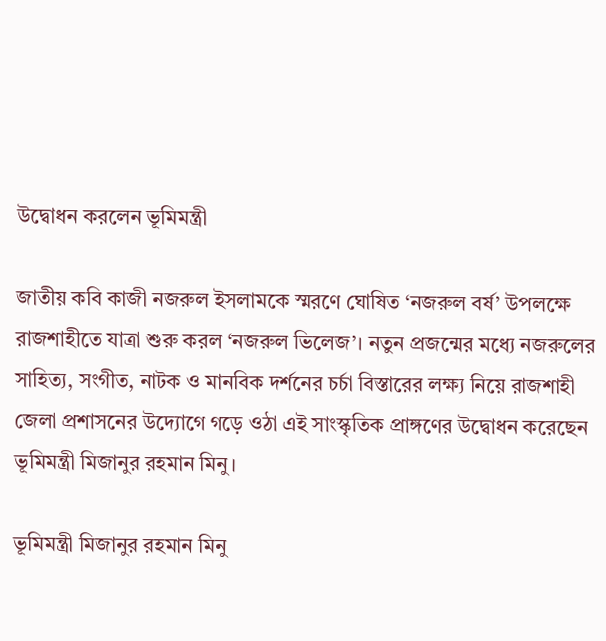উদ্বোধন করলেন ভূমিমন্ত্রী

জাতীয় কবি কাজী নজরুল ইসলামকে স্মরণে ঘোষিত ‘নজরুল বর্ষ’ উপলক্ষে রাজশাহীতে যাত্রা শুরু করল ‘নজরুল ভিলেজ’। নতুন প্রজন্মের মধ্যে নজরুলের সাহিত্য, সংগীত, নাটক ও মানবিক দর্শনের চর্চা বিস্তারের লক্ষ্য নিয়ে রাজশাহী জেলা প্রশাসনের উদ্যোগে গড়ে ওঠা এই সাংস্কৃতিক প্রাঙ্গণের উদ্বোধন করেছেন ভূমিমন্ত্রী মিজানুর রহমান মিনু।

ভূমিমন্ত্রী মিজানুর রহমান মিনু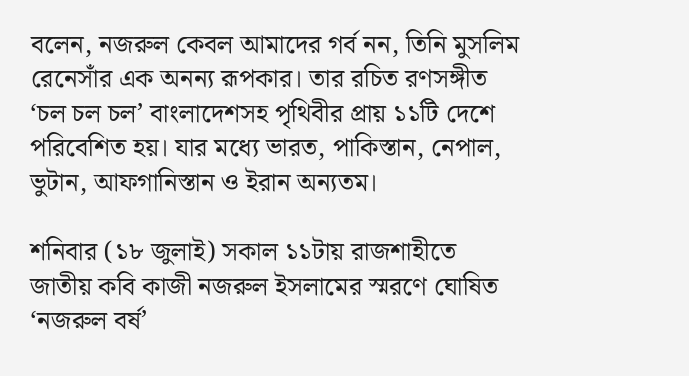বলেন, নজরুল কেবল আমাদের গর্ব নন, তিনি মুসলিম রেনেসাঁর এক অনন্য রূপকার। তার রচিত রণসঙ্গীত ‘চল চল চল’ বাংলাদেশসহ পৃথিবীর প্রায় ১১টি দেশে পরিবেশিত হয়। যার মধ্যে ভারত, পাকিস্তান, নেপাল, ভুটান, আফগানিস্তান ও ইরান অন্যতম।

শনিবার (১৮ জুলাই) সকাল ১১টায় রাজশাহীতে জাতীয় কবি কাজী নজরুল ইসলামের স্মরণে ঘোষিত ‘নজরুল বর্ষ’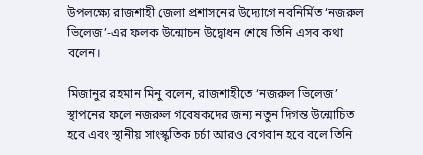উপলক্ষ্যে রাজশাহী জেলা প্রশাসনের উদ্যোগে নবনির্মিত ‘নজরুল ভিলেজ’-এর ফলক উন্মোচন উদ্বোধন শেষে তিনি এসব কথা বলেন।

মিজানুর রহমান মিনু বলেন, রাজশাহীতে ‘নজরুল ভিলেজ’ স্থাপনের ফলে নজরুল গবেষকদের জন্য নতুন দিগন্ত উন্মোচিত হবে এবং স্থানীয় সাংস্কৃতিক চর্চা আরও বেগবান হবে বলে তিনি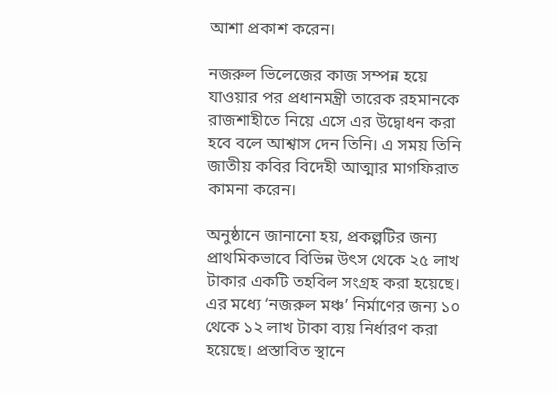আশা প্রকাশ করেন।

নজরুল ভিলেজের কাজ সম্পন্ন হয়ে যাওয়ার পর প্রধানমন্ত্রী তারেক রহমানকে রাজশাহীতে নিয়ে এসে এর উদ্বোধন করা হবে বলে আশ্বাস দেন তিনি। এ সময় তিনি জাতীয় কবির বিদেহী আত্মার মাগফিরাত কামনা করেন।

অনুষ্ঠানে জানানো হয়, প্রকল্পটির জন্য প্রাথমিকভাবে বিভিন্ন উৎস থেকে ২৫ লাখ টাকার একটি তহবিল সংগ্রহ করা হয়েছে। এর মধ্যে ‘নজরুল মঞ্চ’ নির্মাণের জন্য ১০ থেকে ১২ লাখ টাকা ব্যয় নির্ধারণ করা হয়েছে। প্রস্তাবিত স্থানে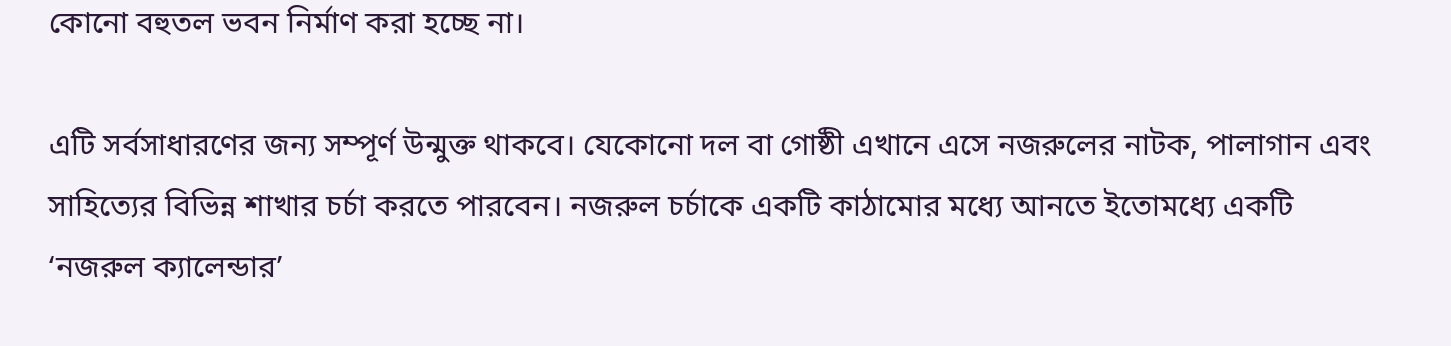কোনো বহুতল ভবন নির্মাণ করা হচ্ছে না।

এটি সর্বসাধারণের জন্য সম্পূর্ণ উন্মুক্ত থাকবে। যেকোনো দল বা গোষ্ঠী এখানে এসে নজরুলের নাটক, পালাগান এবং সাহিত্যের বিভিন্ন শাখার চর্চা করতে পারবেন। নজরুল চর্চাকে একটি কাঠামোর মধ্যে আনতে ইতোমধ্যে একটি ‘নজরুল ক্যালেন্ডার’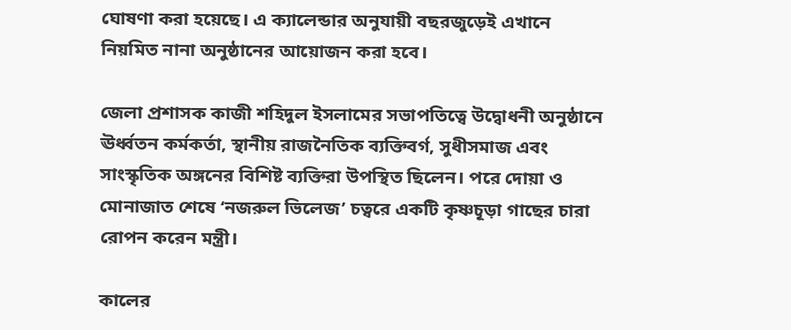ঘোষণা করা হয়েছে। এ ক্যালেন্ডার অনুযায়ী বছরজুড়েই এখানে নিয়মিত নানা অনুষ্ঠানের আয়োজন করা হবে।

জেলা প্রশাসক কাজী শহিদুল ইসলামের সভাপতিত্বে উদ্বোধনী অনুষ্ঠানে ঊর্ধ্বতন কর্মকর্তা, স্থানীয় রাজনৈতিক ব্যক্তিবর্গ, সুধীসমাজ এবং সাংস্কৃতিক অঙ্গনের বিশিষ্ট ব্যক্তিরা উপস্থিত ছিলেন। পরে দোয়া ও মোনাজাত শেষে ‘নজরুল ভিলেজ’ চত্বরে একটি কৃষ্ণচূড়া গাছের চারা রোপন করেন মন্ত্রী।

কালের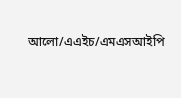আলো/এএইচ/এমএসআইপি